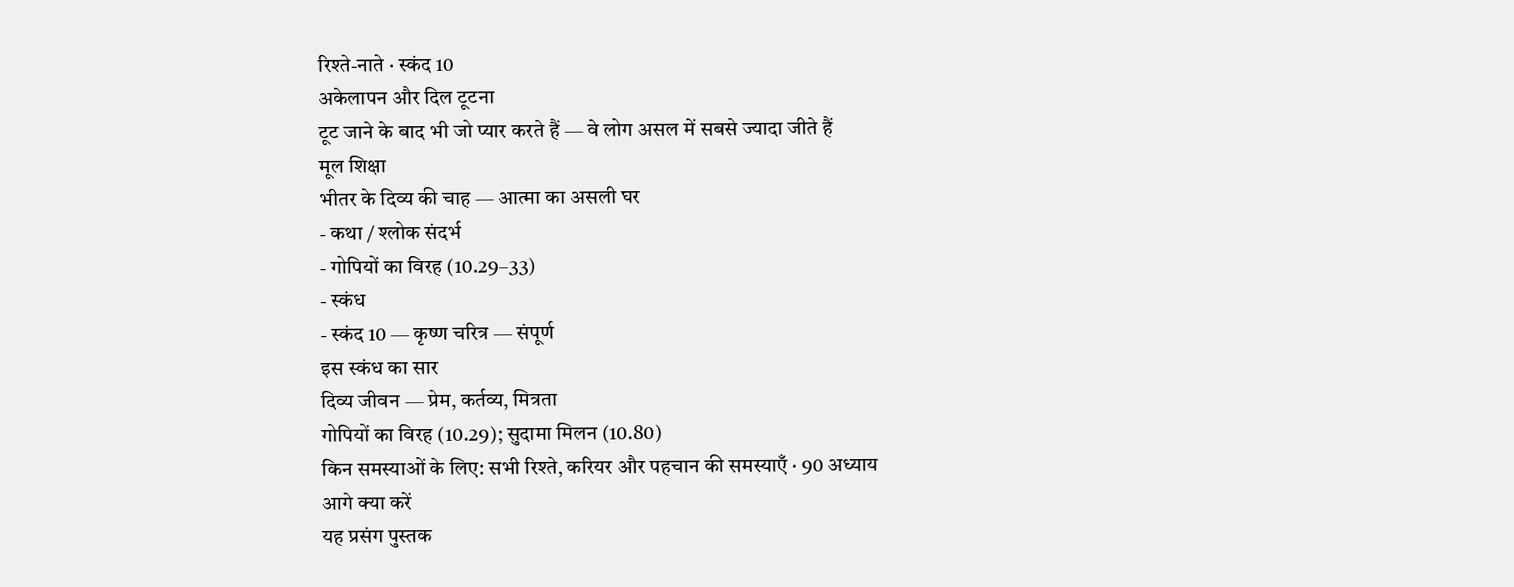रिश्ते-नाते · स्कंद 10
अकेलापन और दिल टूटना
टूट जाने के बाद भी जो प्यार करते हैं — वे लोग असल में सबसे ज्यादा जीते हैं
मूल शिक्षा
भीतर के दिव्य की चाह — आत्मा का असली घर
- कथा / श्लोक संदर्भ
- गोपियों का विरह (10.29–33)
- स्कंध
- स्कंद 10 — कृष्ण चरित्र — संपूर्ण
इस स्कंध का सार
दिव्य जीवन — प्रेम, कर्तव्य, मित्रता
गोपियों का विरह (10.29); सुदामा मिलन (10.80)
किन समस्याओं के लिए: सभी रिश्ते, करियर और पहचान की समस्याएँ · 90 अध्याय
आगे क्या करें
यह प्रसंग पुस्तक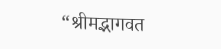“श्रीमद्भागवत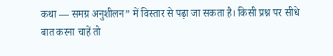कथा — समग्र अनुशीलन” में विस्तार से पढ़ा जा सकता है। किसी प्रश्न पर सीधे बात करना चाहें तो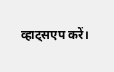व्हाट्सएप करें।